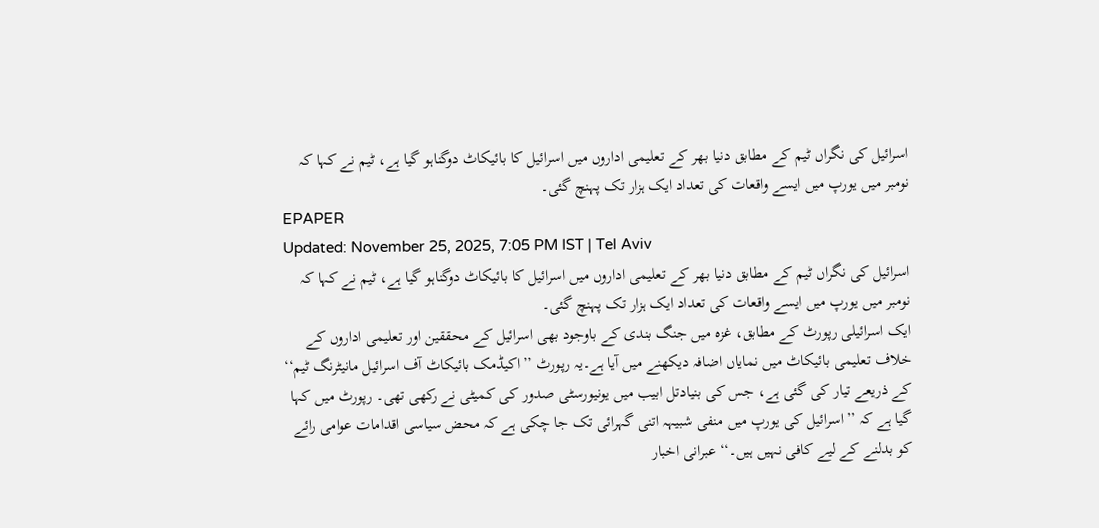اسرائیل کی نگراں ٹیم کے مطابق دنیا بھر کے تعلیمی اداروں میں اسرائیل کا بائیکاٹ دوگناہو گیا ہے، ٹیم نے کہا کہ نومبر میں یورپ میں ایسے واقعات کی تعداد ایک ہزار تک پہنچ گئی۔
EPAPER
Updated: November 25, 2025, 7:05 PM IST | Tel Aviv
اسرائیل کی نگراں ٹیم کے مطابق دنیا بھر کے تعلیمی اداروں میں اسرائیل کا بائیکاٹ دوگناہو گیا ہے، ٹیم نے کہا کہ نومبر میں یورپ میں ایسے واقعات کی تعداد ایک ہزار تک پہنچ گئی۔
ایک اسرائیلی رپورٹ کے مطابق، غزہ میں جنگ بندی کے باوجود بھی اسرائیل کے محققین اور تعلیمی اداروں کے خلاف تعلیمی بائیکاٹ میں نمایاں اضافہ دیکھنے میں آیا ہے۔یہ رپورٹ ’’اکیڈمک بائیکاٹ آف اسرائیل مانیٹرنگ ٹیم‘‘ کے ذریعے تیار کی گئی ہے، جس کی بنیادتل ابیب میں یونیورسٹی صدور کی کمیٹی نے رکھی تھی۔ رپورٹ میں کہا گیا ہے کہ ’’اسرائیل کی یورپ میں منفی شبیہہ اتنی گہرائی تک جا چکی ہے کہ محض سیاسی اقدامات عوامی رائے کو بدلنے کے لیے کافی نہیں ہیں۔‘‘ عبرانی اخبار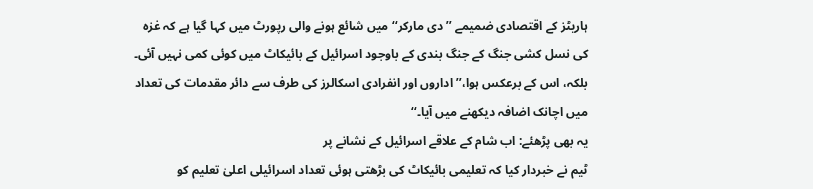ہاریٹز کے اقتصادی ضمیمے ’’دی مارکر‘‘ میں شائع ہونے والی رپورٹ میں کہا گیا ہے کہ غزہ کی نسل کشی جنگ کے جنگ بندی کے باوجود اسرائیل کے بائیکاٹ میں کوئی کمی نہیں آئی۔ بلکہ، اس کے برعکس ہوا،’’ اداروں اور انفرادی اسکالرز کی طرف سے دائر مقدمات کی تعداد میں اچانک اضافہ دیکھنے میں آیا۔‘‘
یہ بھی پڑھئے: اب شام کے علاقے اسرائیل کے نشانے پر
ٹیم نے خبردار کیا کہ تعلیمی بائیکاٹ کی بڑھتی ہوئی تعداد اسرائیلی اعلیٰ تعلیم کو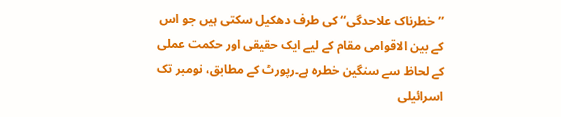’’خطرناک علاحدگی‘‘ کی طرف دھکیل سکتی ہیں جو اس کے بین الاقوامی مقام کے لیے ایک حقیقی اور حکمت عملی کے لحاظ سے سنگین خطرہ ہے۔رپورٹ کے مطابق، نومبر تک اسرائیلی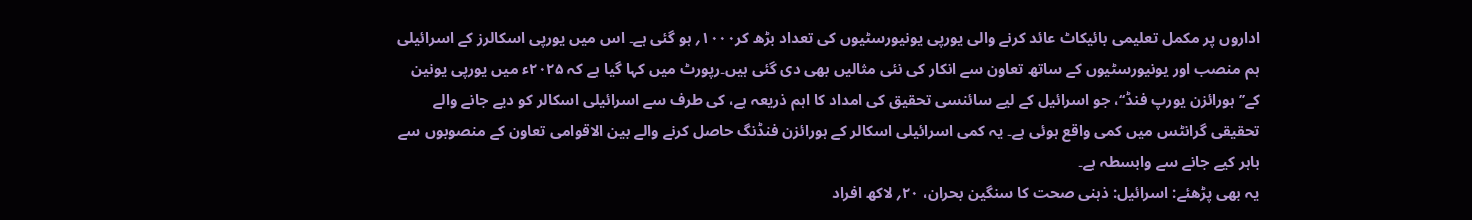اداروں پر مکمل تعلیمی بائیکاٹ عائد کرنے والی یورپی یونیورسٹیوں کی تعداد بڑھ کر۱۰۰۰؍ ہو گئی ہے۔ اس میں یورپی اسکالرز کے اسرائیلی ہم منصب اور یونیورسٹیوں کے ساتھ تعاون سے انکار کی نئی مثالیں بھی دی گئی ہیں۔رپورٹ میں کہا گیا ہے کہ ۲۰۲۵ء میں یورپی یونین کے’’ ہورائزن یورپ فنڈ‘‘، جو اسرائیل کے لیے سائنسی تحقیق کی امداد کا اہم ذریعہ ہے، کی طرف سے اسرائیلی اسکالر کو دیے جانے والے تحقیقی گرانٹس میں کمی واقع ہوئی ہے۔ یہ کمی اسرائیلی اسکالر کے ہورائزن فنڈنگ حاصل کرنے والے بین الاقوامی تعاون کے منصوبوں سے باہر کیے جانے سے وابسطہ ہے۔
یہ بھی پڑھئے: اسرائیل: ذہنی صحت کا سنگین بحران، ۲۰؍ لاکھ افراد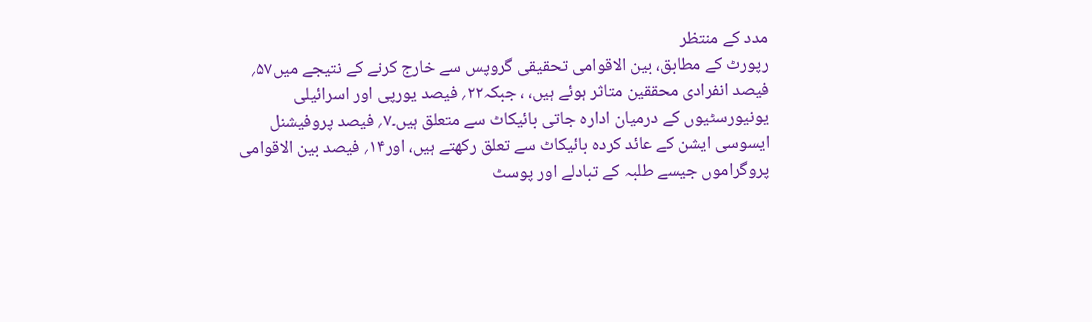مدد کے منتظر
رپورٹ کے مطابق، بین الاقوامی تحقیقی گروپس سے خارج کرنے کے نتیجے میں۵۷؍ فیصد انفرادی محققین متاثر ہوئے ہیں، ، جبکہ۲۲؍ فیصد یورپی اور اسرائیلی یونیورسٹیوں کے درمیان ادارہ جاتی بائیکاٹ سے متعلق ہیں۔۷؍ فیصد پروفیشنل ایسوسی ایشن کے عائد کردہ بائیکاٹ سے تعلق رکھتے ہیں، اور۱۴؍ فیصد بین الاقوامی پروگراموں جیسے طلبہ کے تبادلے اور پوسٹ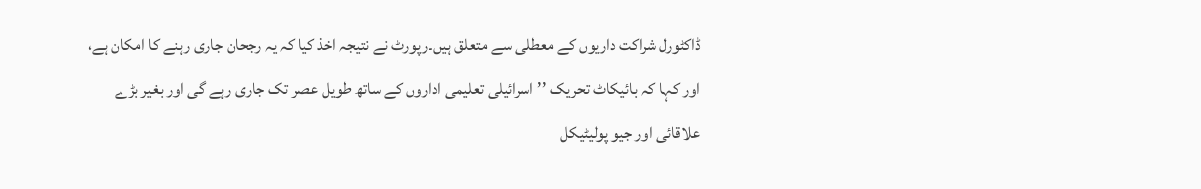ڈاکٹورل شراکت داریوں کے معطلی سے متعلق ہیں۔رپورٹ نے نتیجہ اخذ کیا کہ یہ رجحان جاری رہنے کا امکان ہے، اور کہا کہ بائیکاٹ تحریک ’’اسرائیلی تعلیمی اداروں کے ساتھ طویل عصر تک جاری رہے گی اور بغیر بڑے علاقائی اور جیو پولیٹیکل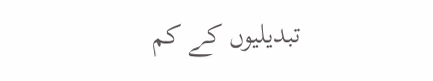تبدیلیوں کے کم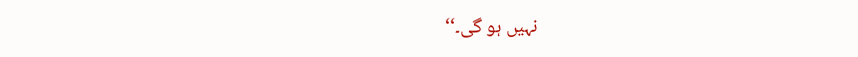نہیں ہو گی۔‘‘